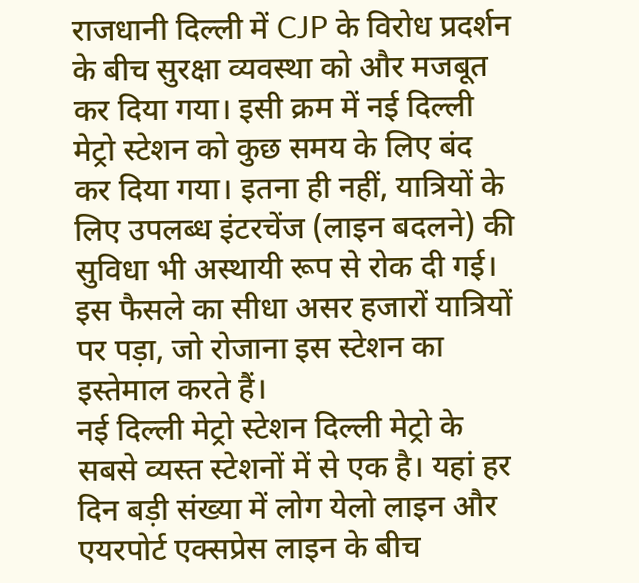राजधानी दिल्ली में CJP के विरोध प्रदर्शन के बीच सुरक्षा व्यवस्था को और मजबूत कर दिया गया। इसी क्रम में नई दिल्ली मेट्रो स्टेशन को कुछ समय के लिए बंद कर दिया गया। इतना ही नहीं, यात्रियों के लिए उपलब्ध इंटरचेंज (लाइन बदलने) की सुविधा भी अस्थायी रूप से रोक दी गई। इस फैसले का सीधा असर हजारों यात्रियों पर पड़ा, जो रोजाना इस स्टेशन का इस्तेमाल करते हैं।
नई दिल्ली मेट्रो स्टेशन दिल्ली मेट्रो के सबसे व्यस्त स्टेशनों में से एक है। यहां हर दिन बड़ी संख्या में लोग येलो लाइन और एयरपोर्ट एक्सप्रेस लाइन के बीच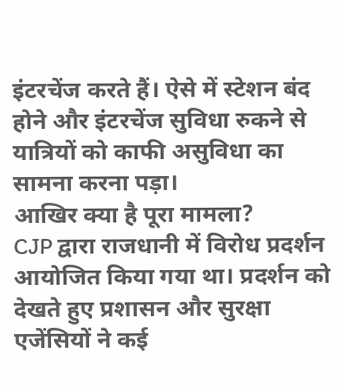इंटरचेंज करते हैं। ऐसे में स्टेशन बंद होने और इंटरचेंज सुविधा रुकने से यात्रियों को काफी असुविधा का सामना करना पड़ा।
आखिर क्या है पूरा मामला?
CJP द्वारा राजधानी में विरोध प्रदर्शन आयोजित किया गया था। प्रदर्शन को देखते हुए प्रशासन और सुरक्षा एजेंसियों ने कई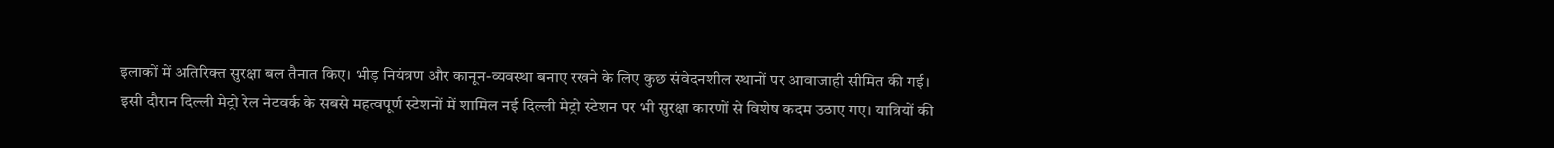इलाकों में अतिरिक्त सुरक्षा बल तैनात किए। भीड़ नियंत्रण और कानून-व्यवस्था बनाए रखने के लिए कुछ संवेदनशील स्थानों पर आवाजाही सीमित की गई।
इसी दौरान दिल्ली मेट्रो रेल नेटवर्क के सबसे महत्वपूर्ण स्टेशनों में शामिल नई दिल्ली मेट्रो स्टेशन पर भी सुरक्षा कारणों से विशेष कदम उठाए गए। यात्रियों की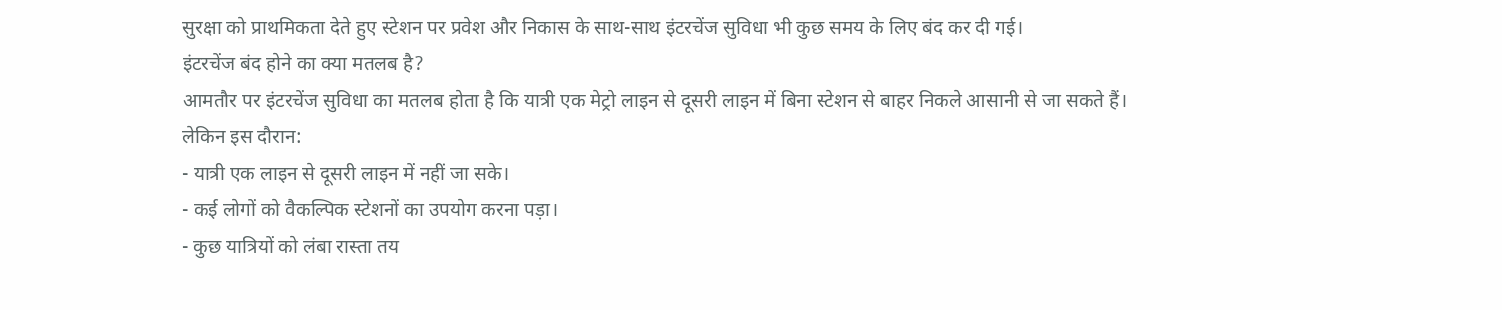सुरक्षा को प्राथमिकता देते हुए स्टेशन पर प्रवेश और निकास के साथ-साथ इंटरचेंज सुविधा भी कुछ समय के लिए बंद कर दी गई।
इंटरचेंज बंद होने का क्या मतलब है?
आमतौर पर इंटरचेंज सुविधा का मतलब होता है कि यात्री एक मेट्रो लाइन से दूसरी लाइन में बिना स्टेशन से बाहर निकले आसानी से जा सकते हैं।
लेकिन इस दौरान:
- यात्री एक लाइन से दूसरी लाइन में नहीं जा सके।
- कई लोगों को वैकल्पिक स्टेशनों का उपयोग करना पड़ा।
- कुछ यात्रियों को लंबा रास्ता तय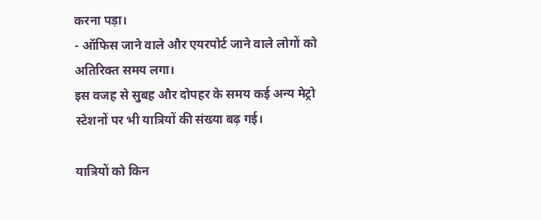करना पड़ा।
- ऑफिस जाने वाले और एयरपोर्ट जाने वाले लोगों को अतिरिक्त समय लगा।
इस वजह से सुबह और दोपहर के समय कई अन्य मेट्रो स्टेशनों पर भी यात्रियों की संख्या बढ़ गई।

यात्रियों को किन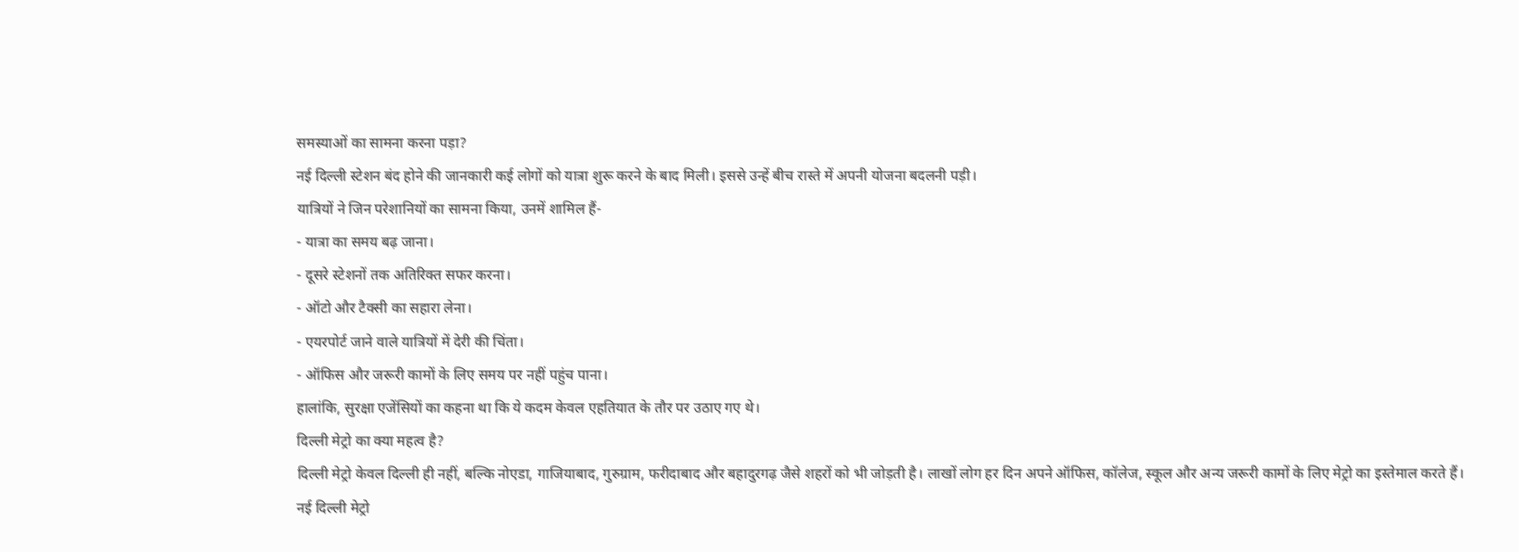समस्याओं का सामना करना पड़ा?
नई दिल्ली स्टेशन बंद होने की जानकारी कई लोगों को यात्रा शुरू करने के बाद मिली। इससे उन्हें बीच रास्ते में अपनी योजना बदलनी पड़ी।
यात्रियों ने जिन परेशानियों का सामना किया, उनमें शामिल हैं-
- यात्रा का समय बढ़ जाना।
- दूसरे स्टेशनों तक अतिरिक्त सफर करना।
- ऑटो और टैक्सी का सहारा लेना।
- एयरपोर्ट जाने वाले यात्रियों में देरी की चिंता।
- ऑफिस और जरूरी कामों के लिए समय पर नहीं पहुंच पाना।
हालांकि, सुरक्षा एजेंसियों का कहना था कि ये कदम केवल एहतियात के तौर पर उठाए गए थे।
दिल्ली मेट्रो का क्या महत्व है?
दिल्ली मेट्रो केवल दिल्ली ही नहीं, बल्कि नोएडा, गाजियाबाद, गुरुग्राम, फरीदाबाद और बहादुरगढ़ जैसे शहरों को भी जोड़ती है। लाखों लोग हर दिन अपने ऑफिस, कॉलेज, स्कूल और अन्य जरूरी कामों के लिए मेट्रो का इस्तेमाल करते हैं।
नई दिल्ली मेट्रो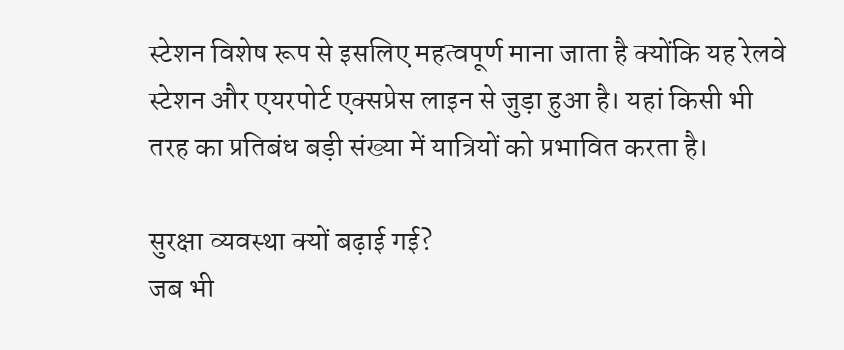स्टेशन विशेष रूप से इसलिए महत्वपूर्ण माना जाता है क्योंकि यह रेलवे स्टेशन और एयरपोर्ट एक्सप्रेस लाइन से जुड़ा हुआ है। यहां किसी भी तरह का प्रतिबंध बड़ी संख्या में यात्रियों को प्रभावित करता है।

सुरक्षा व्यवस्था क्यों बढ़ाई गई?
जब भी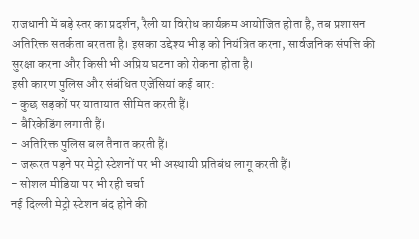राजधानी में बड़े स्तर का प्रदर्शन, रैली या विरोध कार्यक्रम आयोजित होता है, तब प्रशासन अतिरिक्त सतर्कता बरतता है। इसका उद्देश्य भीड़ को नियंत्रित करना, सार्वजनिक संपत्ति की सुरक्षा करना और किसी भी अप्रिय घटना को रोकना होता है।
इसी कारण पुलिस और संबंधित एजेंसियां कई बार:
- कुछ सड़कों पर यातायात सीमित करती हैं।
- बैरिकेडिंग लगाती हैं।
- अतिरिक्त पुलिस बल तैनात करती हैं।
- जरूरत पड़ने पर मेट्रो स्टेशनों पर भी अस्थायी प्रतिबंध लागू करती हैं।
- सोशल मीडिया पर भी रही चर्चा
नई दिल्ली मेट्रो स्टेशन बंद होने की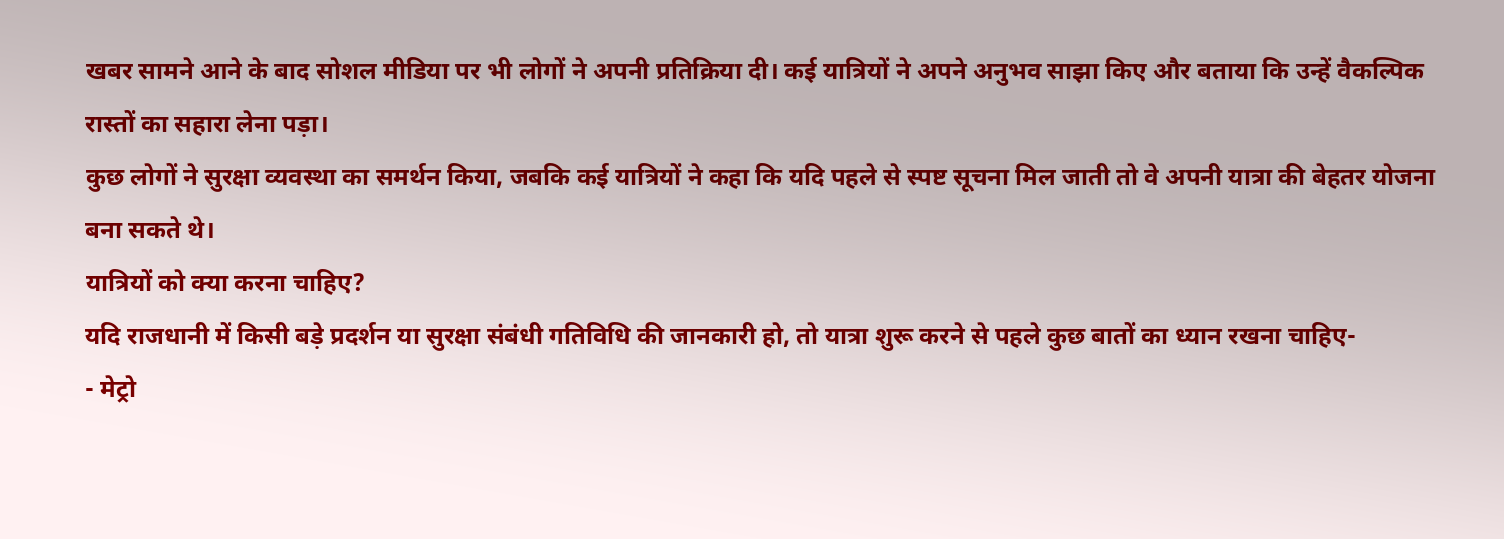खबर सामने आने के बाद सोशल मीडिया पर भी लोगों ने अपनी प्रतिक्रिया दी। कई यात्रियों ने अपने अनुभव साझा किए और बताया कि उन्हें वैकल्पिक रास्तों का सहारा लेना पड़ा।
कुछ लोगों ने सुरक्षा व्यवस्था का समर्थन किया, जबकि कई यात्रियों ने कहा कि यदि पहले से स्पष्ट सूचना मिल जाती तो वे अपनी यात्रा की बेहतर योजना बना सकते थे।
यात्रियों को क्या करना चाहिए?
यदि राजधानी में किसी बड़े प्रदर्शन या सुरक्षा संबंधी गतिविधि की जानकारी हो, तो यात्रा शुरू करने से पहले कुछ बातों का ध्यान रखना चाहिए-
- मेट्रो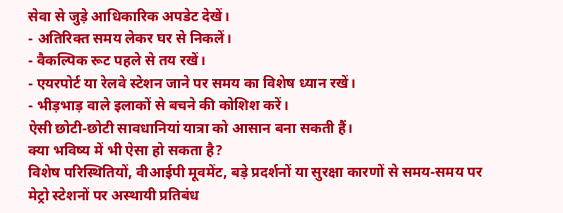सेवा से जुड़े आधिकारिक अपडेट देखें।
- अतिरिक्त समय लेकर घर से निकलें।
- वैकल्पिक रूट पहले से तय रखें।
- एयरपोर्ट या रेलवे स्टेशन जाने पर समय का विशेष ध्यान रखें।
- भीड़भाड़ वाले इलाकों से बचने की कोशिश करें।
ऐसी छोटी-छोटी सावधानियां यात्रा को आसान बना सकती हैं।
क्या भविष्य में भी ऐसा हो सकता है?
विशेष परिस्थितियों, वीआईपी मूवमेंट, बड़े प्रदर्शनों या सुरक्षा कारणों से समय-समय पर मेट्रो स्टेशनों पर अस्थायी प्रतिबंध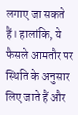लगाए जा सकते हैं। हालांकि, ये फैसले आमतौर पर स्थिति के अनुसार लिए जाते हैं और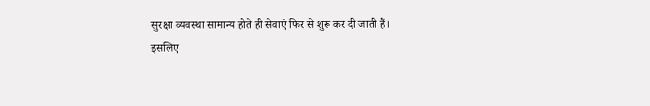सुरक्षा व्यवस्था सामान्य होते ही सेवाएं फिर से शुरू कर दी जाती हैं।
इसलिए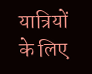यात्रियों के लिए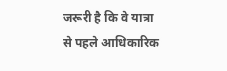जरूरी है कि वे यात्रा से पहले आधिकारिक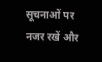सूचनाओं पर नजर रखें और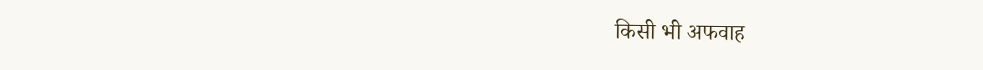किसी भी अफवाह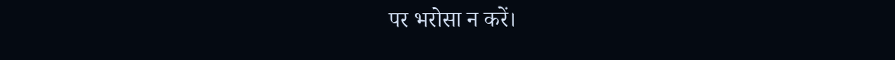पर भरोसा न करें।